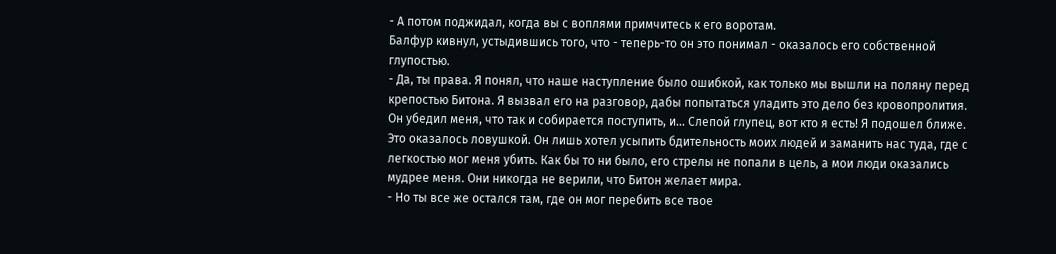- А потом поджидал, когда вы с воплями примчитесь к его воротам.
Балфур кивнул, устыдившись того, что - теперь-то он это понимал - оказалось его собственной глупостью.
- Да, ты права. Я понял, что наше наступление было ошибкой, как только мы вышли на поляну перед крепостью Битона. Я вызвал его на разговор, дабы попытаться уладить это дело без кровопролития. Он убедил меня, что так и собирается поступить, и… Слепой глупец, вот кто я есть! Я подошел ближе. Это оказалось ловушкой. Он лишь хотел усыпить бдительность моих людей и заманить нас туда, где с легкостью мог меня убить. Как бы то ни было, его стрелы не попали в цель, а мои люди оказались мудрее меня. Они никогда не верили, что Битон желает мира.
- Но ты все же остался там, где он мог перебить все твое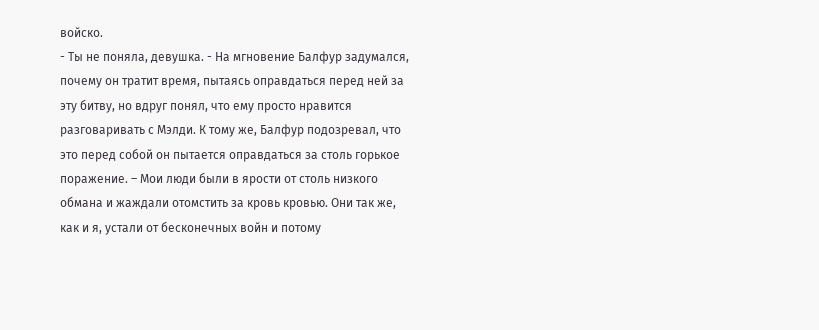войско.
- Ты не поняла, девушка. - На мгновение Балфур задумался, почему он тратит время, пытаясь оправдаться перед ней за эту битву, но вдруг понял, что ему просто нравится разговаривать с Мэлди. К тому же, Балфур подозревал, что это перед собой он пытается оправдаться за столь горькое поражение. – Мои люди были в ярости от столь низкого обмана и жаждали отомстить за кровь кровью. Они так же, как и я, устали от бесконечных войн и потому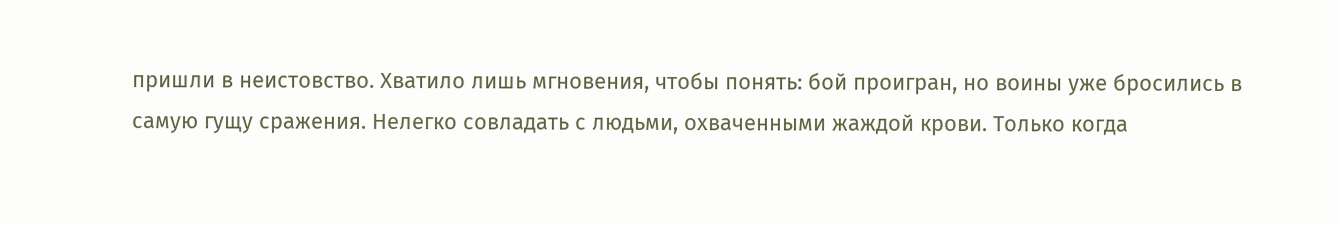пришли в неистовство. Хватило лишь мгновения, чтобы понять: бой проигран, но воины уже бросились в самую гущу сражения. Нелегко совладать с людьми, охваченными жаждой крови. Только когда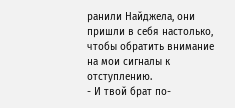ранили Найджела, они пришли в себя настолько, чтобы обратить внимание на мои сигналы к отступлению.
- И твой брат по-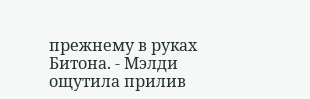прежнему в руках Битона. - Мэлди ощутила прилив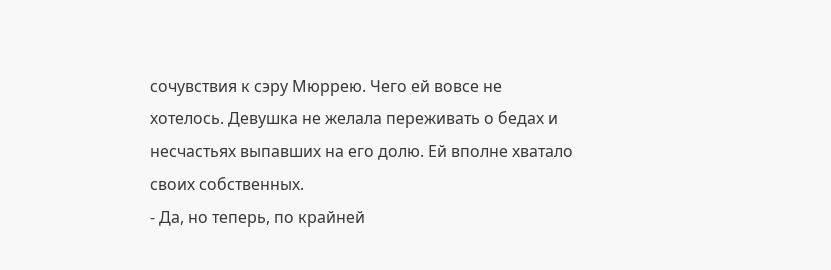сочувствия к сэру Мюррею. Чего ей вовсе не хотелось. Девушка не желала переживать о бедах и несчастьях выпавших на его долю. Ей вполне хватало своих собственных.
- Да, но теперь, по крайней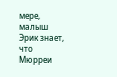мере, малыш Эрик знает, что Мюрреи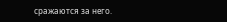сражаются за него.